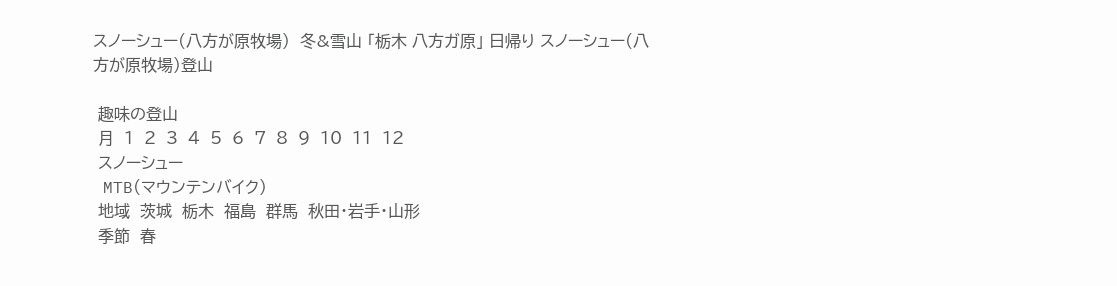スノーシュー(八方が原牧場)  冬&雪山 「栃木 八方ガ原」 日帰り スノーシュー(八方が原牧場)登山

 趣味の登山
 月  1  2  3  4  5  6  7  8  9  10  11  12
 スノーシュー
 MTB(マウンテンバイク)
 地域  茨城  栃木  福島  群馬  秋田・岩手・山形
 季節  春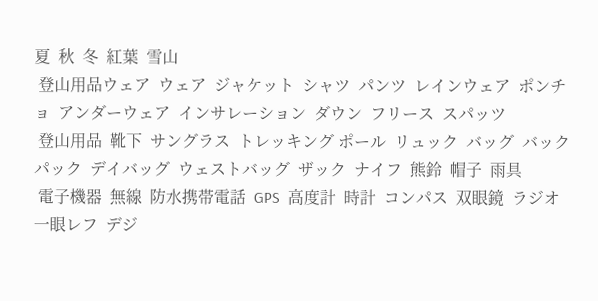夏  秋  冬  紅葉  雪山
 登山用品ウェア  ウェア  ジャケット  シャツ  パンツ  レインウェア  ポンチョ  アンダーウェア  インサレーション  ダウン  フリース  スパッツ
 登山用品  靴下  サングラス  トレッキング ポール  リュック  バッグ  バックパック  デイバッグ  ウェストバッグ  ザック  ナイフ  熊鈴  帽子  雨具
 電子機器  無線  防水携帯電話  GPS  高度計  時計  コンパス  双眼鏡  ラジオ  一眼レフ  デジ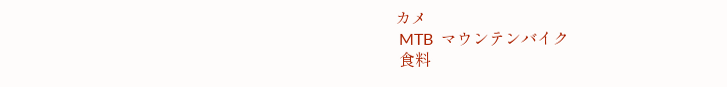カメ
 MTB  マウンテンバイク
 食料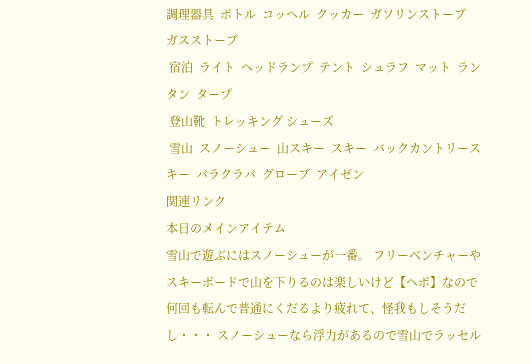調理器具  ボトル  コッヘル  クッカー  ガソリンストーブ  ガスストーブ
 宿泊  ライト  ヘッドランプ  テント  シュラフ  マット  ランタン  タープ
 登山靴  トレッキング シューズ
 雪山  スノーシュー  山スキー  スキー  バックカントリースキー  バラクラバ  グローブ  アイゼン
関連リンク
本日のメインアイテム
雪山で遊ぶにはスノーシューが一番。 フリーベンチャーやスキーボードで山を下りるのは楽しいけど【ヘボ】なので何回も転んで普通にくだるより疲れて、怪我もしそうだし・・・ スノーシューなら浮力があるので雪山でラッセル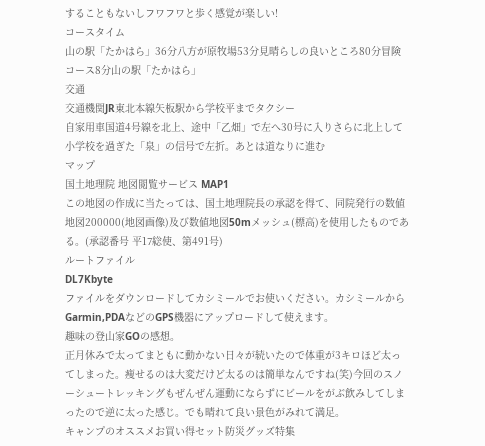することもないしフワフワと歩く感覚が楽しい!
コースタイム
山の駅「たかはら」36分八方が原牧場53分見晴らしの良いところ80分冒険コース8分山の駅「たかはら」
交通
交通機関JR東北本線矢板駅から学校平までタクシー
自家用車国道4号線を北上、途中「乙畑」で左へ30号に入りさらに北上して小学校を過ぎた「泉」の信号で左折。あとは道なりに進む
マップ
国土地理院 地図閲覧サービス MAP1
この地図の作成に当たっては、国土地理院長の承認を得て、同院発行の数値地図200000(地図画像)及び数値地図50mメッシュ(標高)を使用したものである。(承認番号 平17総使、第491号)
ルートファイル
DL7Kbyte
ファイルをダウンロードしてカシミールでお使いください。カシミールからGarmin,PDAなどのGPS機器にアップロードして使えます。
趣味の登山家GOの感想。
正月休みで太ってまともに動かない日々が続いたので体重が3キロほど太ってしまった。痩せるのは大変だけど太るのは簡単なんですね(笑)今回のスノーシュートレッキングもぜんぜん運動にならずにビールをがぶ飲みしてしまったので逆に太った感じ。でも晴れて良い景色がみれて満足。
キャンプのオススメお買い得セット防災グッズ特集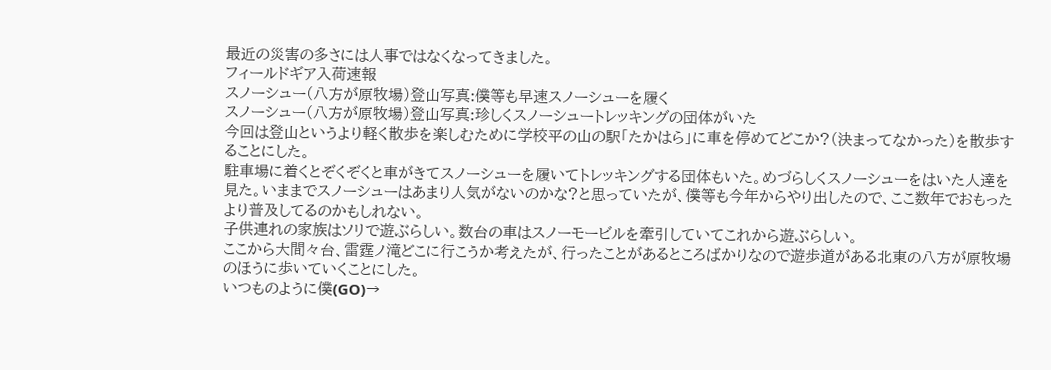最近の災害の多さには人事ではなくなってきました。
フィールドギア入荷速報
スノーシュー(八方が原牧場)登山写真:僕等も早速スノーシューを履く
スノーシュー(八方が原牧場)登山写真:珍しくスノーシュートレッキングの団体がいた
今回は登山というより軽く散歩を楽しむために学校平の山の駅「たかはら」に車を停めてどこか?(決まってなかった)を散歩することにした。
駐車場に着くとぞくぞくと車がきてスノーシューを履いてトレッキングする団体もいた。めづらしくスノーシューをはいた人達を見た。いままでスノーシューはあまり人気がないのかな?と思っていたが、僕等も今年からやり出したので、ここ数年でおもったより普及してるのかもしれない。
子供連れの家族はソリで遊ぶらしい。数台の車はスノーモービルを牽引していてこれから遊ぶらしい。
ここから大間々台、雷霆ノ滝どこに行こうか考えたが、行ったことがあるところばかりなので遊歩道がある北東の八方が原牧場のほうに歩いていくことにした。
いつものように僕(GO)→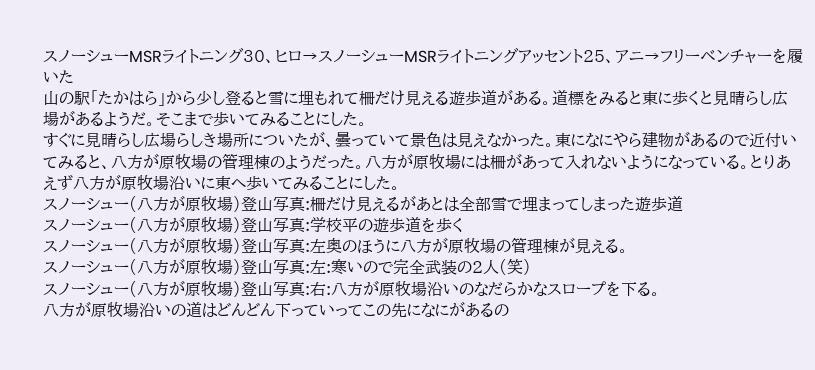スノーシューMSRライトニング30、ヒロ→スノーシューMSRライトニングアッセント25、アニ→フリーベンチャーを履いた
山の駅「たかはら」から少し登ると雪に埋もれて柵だけ見える遊歩道がある。道標をみると東に歩くと見晴らし広場があるようだ。そこまで歩いてみることにした。
すぐに見晴らし広場らしき場所についたが、曇っていて景色は見えなかった。東になにやら建物があるので近付いてみると、八方が原牧場の管理棟のようだった。八方が原牧場には柵があって入れないようになっている。とりあえず八方が原牧場沿いに東へ歩いてみることにした。
スノーシュー(八方が原牧場)登山写真:柵だけ見えるがあとは全部雪で埋まってしまった遊歩道
スノーシュー(八方が原牧場)登山写真:学校平の遊歩道を歩く
スノーシュー(八方が原牧場)登山写真:左奥のほうに八方が原牧場の管理棟が見える。
スノーシュー(八方が原牧場)登山写真:左:寒いので完全武装の2人(笑)
スノーシュー(八方が原牧場)登山写真:右:八方が原牧場沿いのなだらかなスロープを下る。
八方が原牧場沿いの道はどんどん下っていってこの先になにがあるの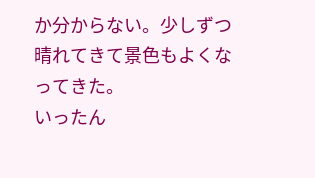か分からない。少しずつ晴れてきて景色もよくなってきた。
いったん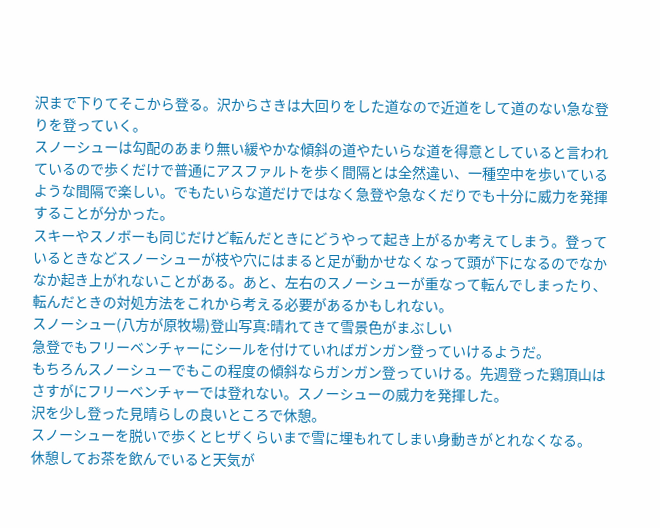沢まで下りてそこから登る。沢からさきは大回りをした道なので近道をして道のない急な登りを登っていく。
スノーシューは勾配のあまり無い緩やかな傾斜の道やたいらな道を得意としていると言われているので歩くだけで普通にアスファルトを歩く間隔とは全然違い、一種空中を歩いているような間隔で楽しい。でもたいらな道だけではなく急登や急なくだりでも十分に威力を発揮することが分かった。
スキーやスノボーも同じだけど転んだときにどうやって起き上がるか考えてしまう。登っているときなどスノーシューが枝や穴にはまると足が動かせなくなって頭が下になるのでなかなか起き上がれないことがある。あと、左右のスノーシューが重なって転んでしまったり、転んだときの対処方法をこれから考える必要があるかもしれない。
スノーシュー(八方が原牧場)登山写真:晴れてきて雪景色がまぶしい
急登でもフリーベンチャーにシールを付けていればガンガン登っていけるようだ。
もちろんスノーシューでもこの程度の傾斜ならガンガン登っていける。先週登った鶏頂山はさすがにフリーベンチャーでは登れない。スノーシューの威力を発揮した。
沢を少し登った見晴らしの良いところで休憩。
スノーシューを脱いで歩くとヒザくらいまで雪に埋もれてしまい身動きがとれなくなる。
休憩してお茶を飲んでいると天気が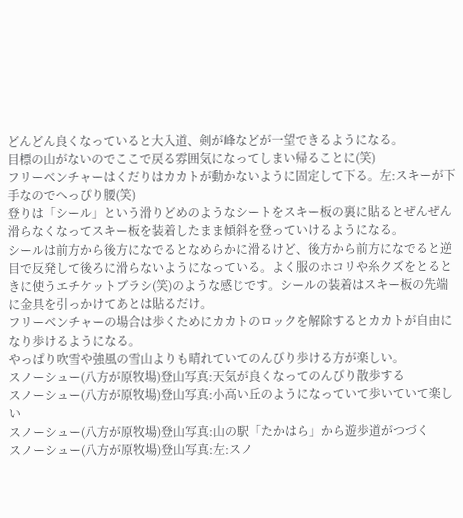どんどん良くなっていると大入道、剣が峰などが一望できるようになる。
目標の山がないのでここで戻る雰囲気になってしまい帰ることに(笑)
フリーベンチャーはくだりはカカトが動かないように固定して下る。左:スキーが下手なのでへっぴり腰(笑)
登りは「シール」という滑りどめのようなシートをスキー板の裏に貼るとぜんぜん滑らなくなってスキー板を装着したまま傾斜を登っていけるようになる。
シールは前方から後方になでるとなめらかに滑るけど、後方から前方になでると逆目で反発して後ろに滑らないようになっている。よく服のホコリや糸クズをとるときに使うエチケットブラシ(笑)のような感じです。シールの装着はスキー板の先端に金具を引っかけてあとは貼るだけ。
フリーベンチャーの場合は歩くためにカカトのロックを解除するとカカトが自由になり歩けるようになる。
やっぱり吹雪や強風の雪山よりも晴れていてのんびり歩ける方が楽しい。
スノーシュー(八方が原牧場)登山写真:天気が良くなってのんびり散歩する
スノーシュー(八方が原牧場)登山写真:小高い丘のようになっていて歩いていて楽しい
スノーシュー(八方が原牧場)登山写真:山の駅「たかはら」から遊歩道がつづく
スノーシュー(八方が原牧場)登山写真:左:スノ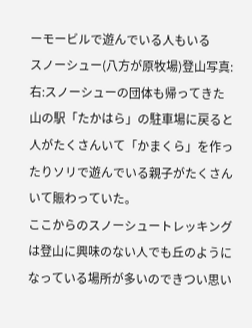ーモービルで遊んでいる人もいる
スノーシュー(八方が原牧場)登山写真:右:スノーシューの団体も帰ってきた
山の駅「たかはら」の駐車場に戻ると人がたくさんいて「かまくら」を作ったりソリで遊んでいる親子がたくさんいて賑わっていた。
ここからのスノーシュートレッキングは登山に興味のない人でも丘のようになっている場所が多いのできつい思い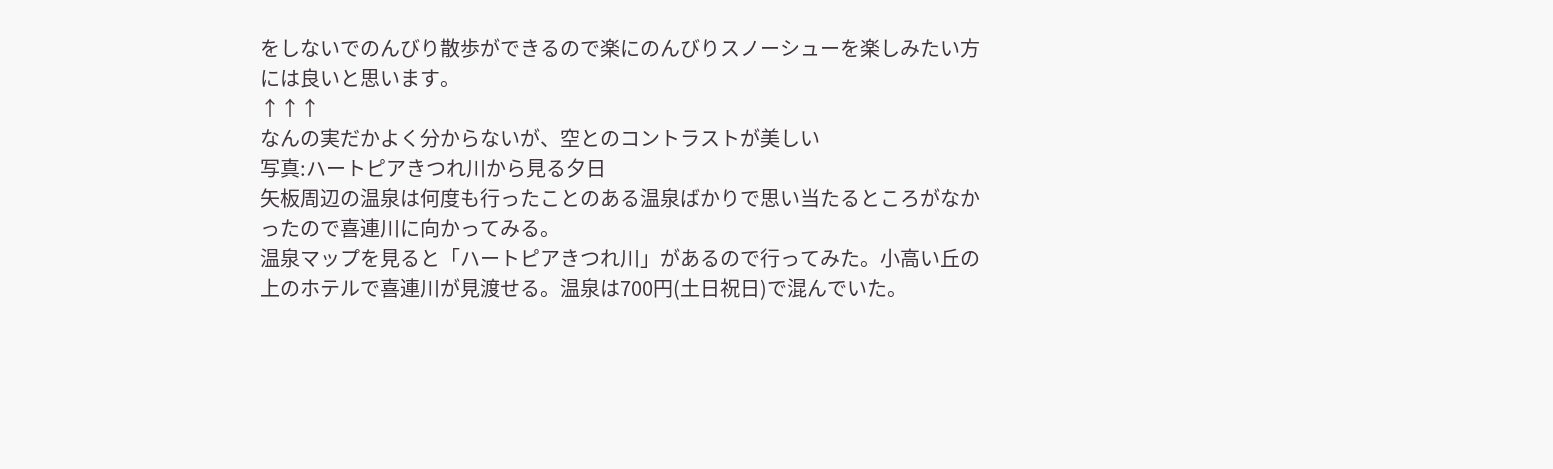をしないでのんびり散歩ができるので楽にのんびりスノーシューを楽しみたい方には良いと思います。
↑↑↑
なんの実だかよく分からないが、空とのコントラストが美しい
写真:ハートピアきつれ川から見る夕日
矢板周辺の温泉は何度も行ったことのある温泉ばかりで思い当たるところがなかったので喜連川に向かってみる。
温泉マップを見ると「ハートピアきつれ川」があるので行ってみた。小高い丘の上のホテルで喜連川が見渡せる。温泉は700円(土日祝日)で混んでいた。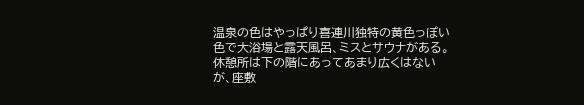温泉の色はやっぱり喜連川独特の黄色っぽい色で大浴場と露天風呂、ミスとサウナがある。
休憩所は下の階にあってあまり広くはないが、座敷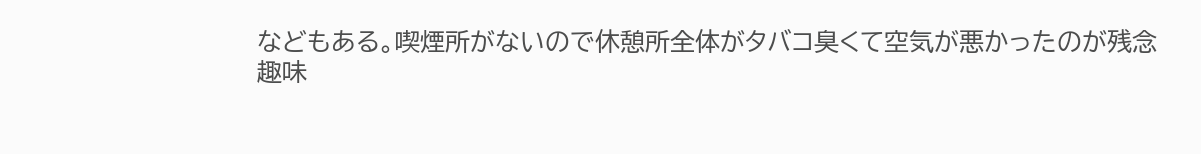などもある。喫煙所がないので休憩所全体がタバコ臭くて空気が悪かったのが残念
趣味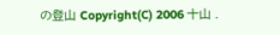の登山 Copyright(C) 2006 十山 .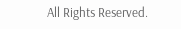All Rights Reserved.